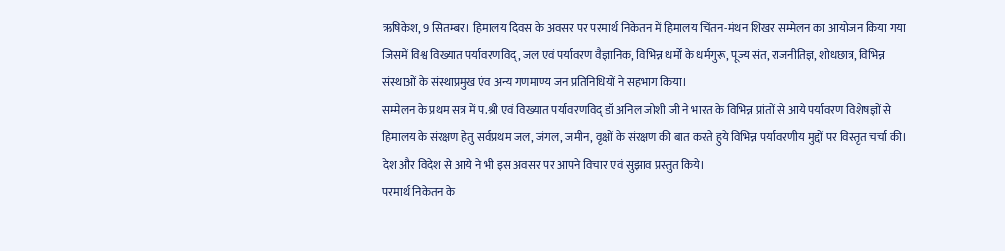ऋषिकेश, 9 सितम्बर। हिमालय दिवस के अवसर पर परमार्थ निकेतन में हिमालय चिंतन-मंथन शिखर सम्मेलन का आयोजन किया गया जिसमें विश्व विख्यात पर्यावरणविद्, जल एवं पर्यावरण वैज्ञानिक, विभिन्न धर्मों के धर्मगुरू, पूज्य संत, राजनीतिज्ञ, शोधछात्र, विभिन्न संस्थाओं के संस्थाप्रमुख एंव अन्य गणमाण्य जन प्रतिनिधियों ने सहभाग किया।
सम्मेलन के प्रथम सत्र में प.श्री एवं विख्यात पर्यावरणविद् डॉ अनिल जोशी जी ने भारत के विभिन्न प्रांतों से आये पर्यावरण विशेषज्ञों से हिमालय के संरक्षण हेतु सर्वप्रथम जल, जंगल, जमीन, वृक्षों के संरक्षण की बात करते हुये विभिन्न पर्यावरणीय मुद्दों पर विस्तृत चर्चा की। देश और विदेश से आये ने भी इस अवसर पर आपने विचार एवं सुझाव प्रस्तुत किये।
परमार्थ निकेतन के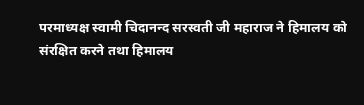परमाध्यक्ष स्वामी चिदानन्द सरस्वती जी महाराज ने हिमालय को संरक्षित करने तथा हिमालय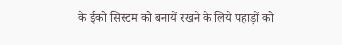के ईको सिस्टम को बनायें रखने के लिये पहाड़ों को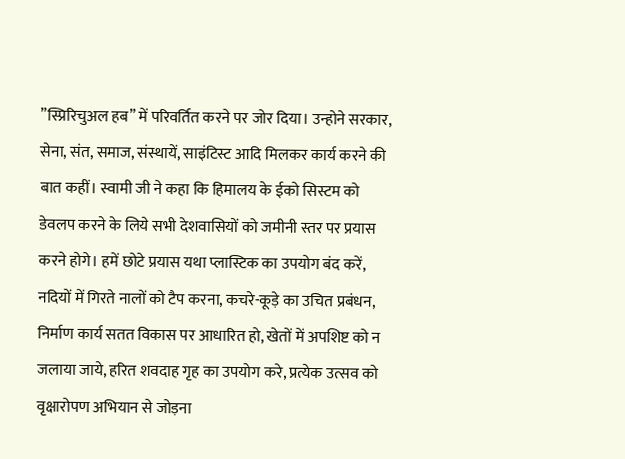’’स्प्रिरिचुअल हब’’ में परिवर्तित करने पर जोर दिया। उन्होने सरकार, सेना, संत, समाज, संस्थायें, साइंटिस्ट आदि मिलकर कार्य करने की बात कहीं। स्वामी जी ने कहा कि हिमालय के ईको सिस्टम को डेवलप करने के लिये सभी देशवासियों को जमीनी स्तर पर प्रयास करने होगे। हमें छोटे प्रयास यथा प्लास्टिक का उपयोग बंद करें, नदियों में गिरते नालों को टैप करना, कचरे-कूड़े का उचित प्रबंधन, निर्माण कार्य सतत विकास पर आधारित हो, खेतों में अपशिष्ट को न जलाया जाये, हरित शवदाह गृह का उपयोग करे, प्रत्येक उत्सव को वृक्षारोपण अभियान से जोड़ना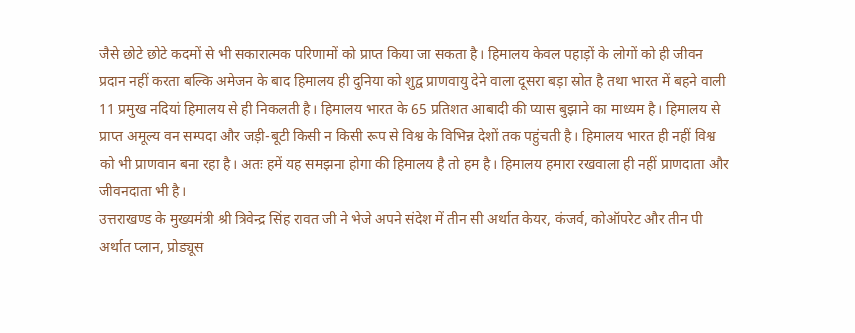जैसे छोटे छोटे कदमों से भी सकारात्मक परिणामों को प्राप्त किया जा सकता है। हिमालय केवल पहाड़ों के लोगों को ही जीवन प्रदान नहीं करता बल्कि अमेजन के बाद हिमालय ही दुनिया को शुद्व प्राणवायु देने वाला दूसरा बड़ा स्रोत है तथा भारत में बहने वाली 11 प्रमुख नदियां हिमालय से ही निकलती है। हिमालय भारत के 65 प्रतिशत आबादी की प्यास बुझाने का माध्यम है। हिमालय से प्राप्त अमूल्य वन सम्पदा और जड़ी-बूटी किसी न किसी रूप से विश्व के विभिन्न देशों तक पहुंचती है। हिमालय भारत ही नहीं विश्व को भी प्राणवान बना रहा है। अतः हमें यह समझना होगा की हिमालय है तो हम है। हिमालय हमारा रखवाला ही नहीं प्राणदाता और जीवनदाता भी है।
उत्तराखण्ड के मुख्यमंत्री श्री त्रिवेन्द्र सिंह रावत जी ने भेजे अपने संदेश में तीन सी अर्थात केयर, कंजर्व, कोऑपरेट और तीन पी अर्थात प्लान, प्रोड्यूस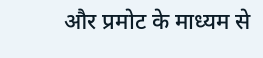और प्रमोट के माध्यम से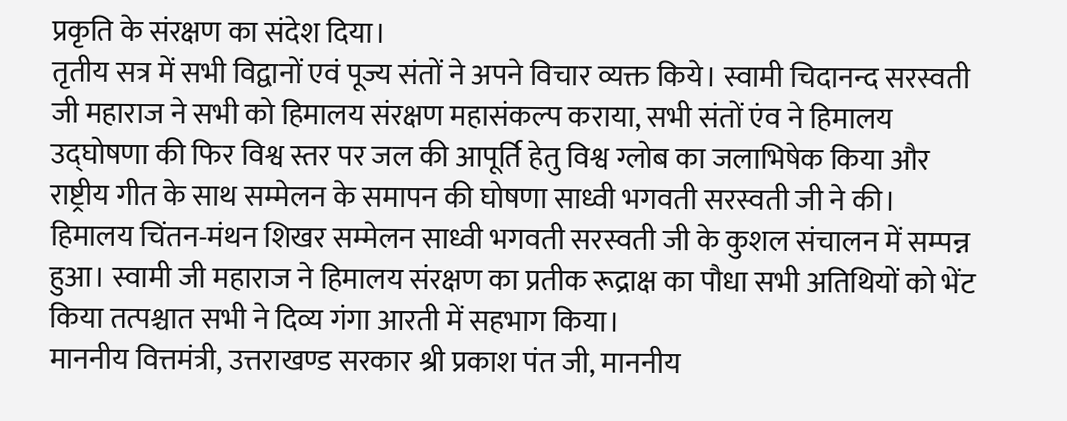प्रकृति के संरक्षण का संदेश दिया।
तृतीय सत्र में सभी विद्वानों एवं पूज्य संतों ने अपने विचार व्यक्त किये। स्वामी चिदानन्द सरस्वती जी महाराज ने सभी को हिमालय संरक्षण महासंकल्प कराया, सभी संतों एंव ने हिमालय उद्घोषणा की फिर विश्व स्तर पर जल की आपूर्ति हेतु विश्व ग्लोब का जलाभिषेक किया और राष्ट्रीय गीत के साथ सम्मेलन के समापन की घोषणा साध्वी भगवती सरस्वती जी ने की।
हिमालय चिंतन-मंथन शिखर सम्मेलन साध्वी भगवती सरस्वती जी के कुशल संचालन में सम्पन्न हुआ। स्वामी जी महाराज ने हिमालय संरक्षण का प्रतीक रूद्राक्ष का पौधा सभी अतिथियों को भेंट किया तत्पश्चात सभी ने दिव्य गंगा आरती में सहभाग किया।
माननीय वित्तमंत्री, उत्तराखण्ड सरकार श्री प्रकाश पंत जी, माननीय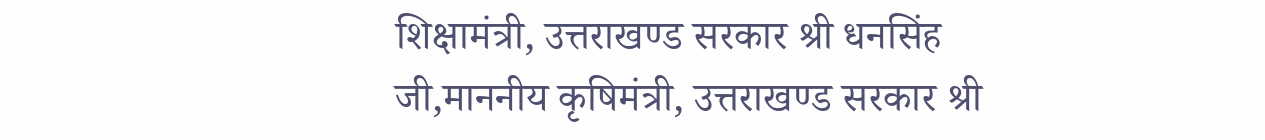शिक्षामंत्री, उत्तराखण्ड सरकार श्री धनसिंह जी,माननीय कृषिमंत्री, उत्तराखण्ड सरकार श्री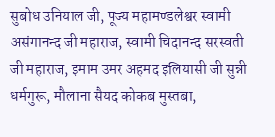सुबोध उनियाल जी, पूज्य महामण्डलेश्वर स्वामी असंगानन्द जी महाराज, स्वामी चिदानन्द सरस्वती जी महाराज, इमाम उमर अहमद इलियासी जी सुन्नी धर्मगुरू, मौलाना सैयद कोकब मुस्तबा,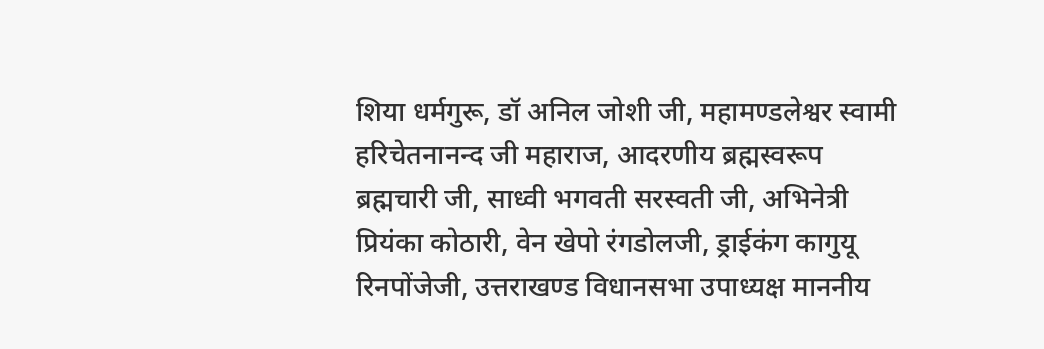शिया धर्मगुरू, डॉ अनिल जोशी जी, महामण्डलेश्वर स्वामी हरिचेतनानन्द जी महाराज, आदरणीय ब्रह्मस्वरूप ब्रह्मचारी जी, साध्वी भगवती सरस्वती जी, अभिनेत्री प्रियंका कोठारी, वेन खेपो रंगडोलजी, ड्राईकंग कागुयू रिनपोंजेजी, उत्तराखण्ड विधानसभा उपाध्यक्ष माननीय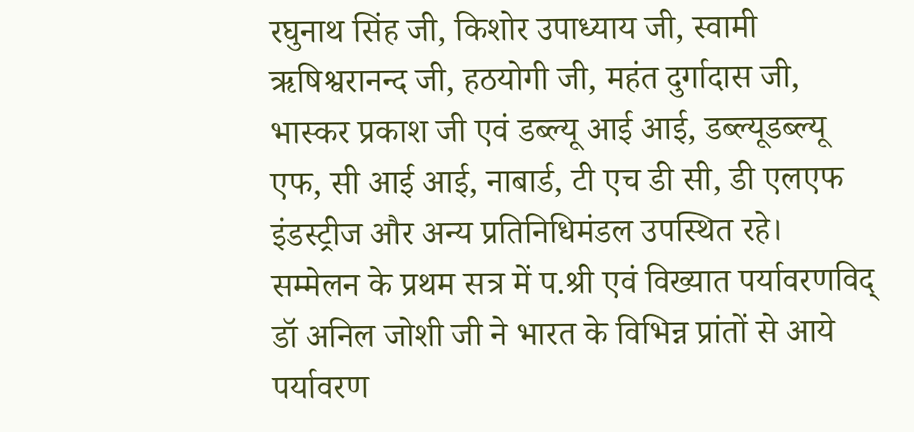रघुनाथ सिंह जी, किशोर उपाध्याय जी, स्वामी ऋषिश्वरानन्द जी, हठयोगी जी, महंत दुर्गादास जी, भास्कर प्रकाश जी एवं डब्ल्यू आई आई, डब्ल्यूडब्ल्यू एफ, सी आई आई, नाबार्ड, टी एच डी सी, डी एलएफ इंडस्ट्रीज और अन्य प्रतिनिधिमंडल उपस्थित रहे।
सम्मेलन के प्रथम सत्र में प.श्री एवं विख्यात पर्यावरणविद् डॉ अनिल जोशी जी ने भारत के विभिन्न प्रांतों से आये पर्यावरण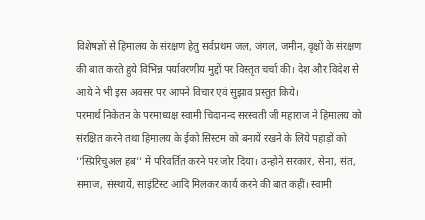विशेषज्ञों से हिमालय के संरक्षण हेतु सर्वप्रथम जल, जंगल, जमीन, वृक्षों के संरक्षण की बात करते हुये विभिन्न पर्यावरणीय मुद्दों पर विस्तृत चर्चा की। देश और विदेश से आये ने भी इस अवसर पर आपने विचार एवं सुझाव प्रस्तुत किये।
परमार्थ निकेतन के परमाध्यक्ष स्वामी चिदानन्द सरस्वती जी महाराज ने हिमालय को संरक्षित करने तथा हिमालय के ईको सिस्टम को बनायें रखने के लिये पहाड़ों को ’’स्प्रिरिचुअल हब’’ में परिवर्तित करने पर जोर दिया। उन्होने सरकार, सेना, संत, समाज, संस्थायें, साइंटिस्ट आदि मिलकर कार्य करने की बात कहीं। स्वामी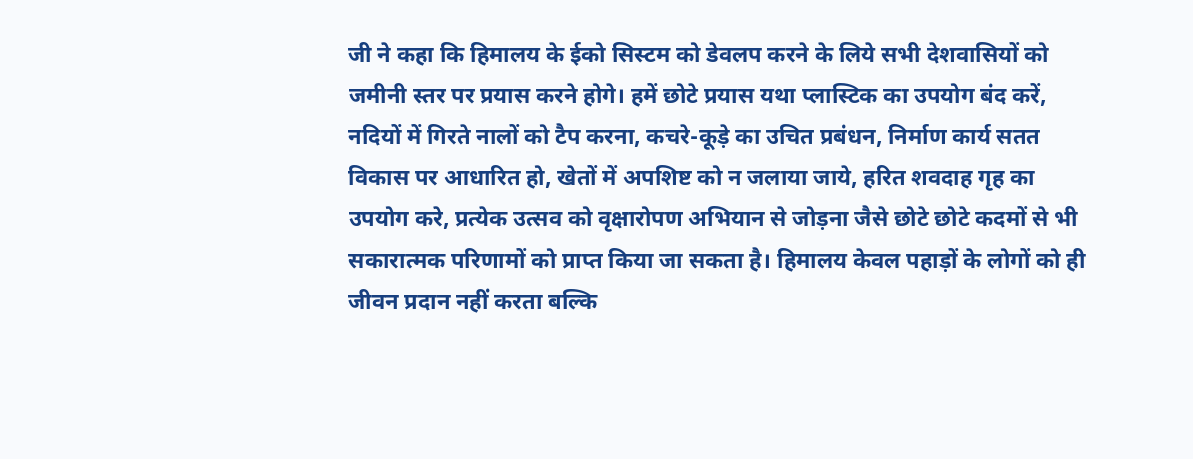जी ने कहा कि हिमालय के ईको सिस्टम को डेवलप करने के लिये सभी देशवासियों को जमीनी स्तर पर प्रयास करने होगे। हमें छोटे प्रयास यथा प्लास्टिक का उपयोग बंद करें, नदियों में गिरते नालों को टैप करना, कचरे-कूड़े का उचित प्रबंधन, निर्माण कार्य सतत विकास पर आधारित हो, खेतों में अपशिष्ट को न जलाया जाये, हरित शवदाह गृह का उपयोग करे, प्रत्येक उत्सव को वृक्षारोपण अभियान से जोड़ना जैसे छोटे छोटे कदमों से भी सकारात्मक परिणामों को प्राप्त किया जा सकता है। हिमालय केवल पहाड़ों के लोगों को ही जीवन प्रदान नहीं करता बल्कि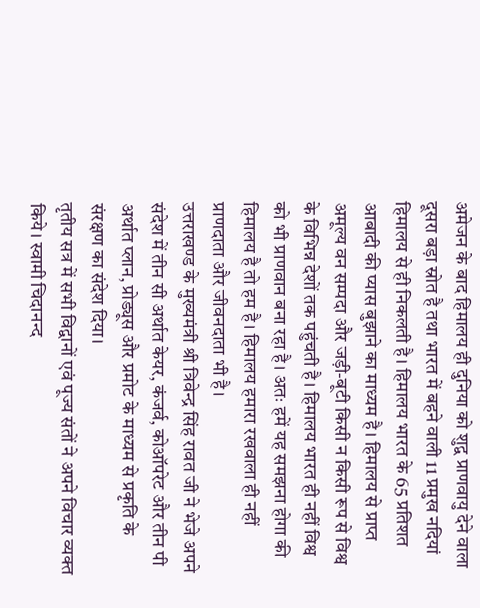अमेजन के बाद हिमालय ही दुनिया को शुद्व प्राणवायु देने वाला दूसरा बड़ा स्रोत है तथा भारत में बहने वाली 11 प्रमुख नदियां हिमालय से ही निकलती है। हिमालय भारत के 65 प्रतिशत आबादी की प्यास बुझाने का माध्यम है। हिमालय से प्राप्त अमूल्य वन सम्पदा और जड़ी-बूटी किसी न किसी रूप से विश्व के विभिन्न देशों तक पहुंचती है। हिमालय भारत ही नहीं विश्व को भी प्राणवान बना रहा है। अतः हमें यह समझना होगा की हिमालय है तो हम है। हिमालय हमारा रखवाला ही नहीं प्राणदाता और जीवनदाता भी है।
उत्तराखण्ड के मुख्यमंत्री श्री त्रिवेन्द्र सिंह रावत जी ने भेजे अपने संदेश में तीन सी अर्थात केयर, कंजर्व, कोऑपरेट और तीन पी अर्थात प्लान, प्रोड्यूस और प्रमोट के माध्यम से प्रकृति के संरक्षण का संदेश दिया।
तृतीय सत्र में सभी विद्वानों एवं पूज्य संतों ने अपने विचार व्यक्त किये। स्वामी चिदानन्द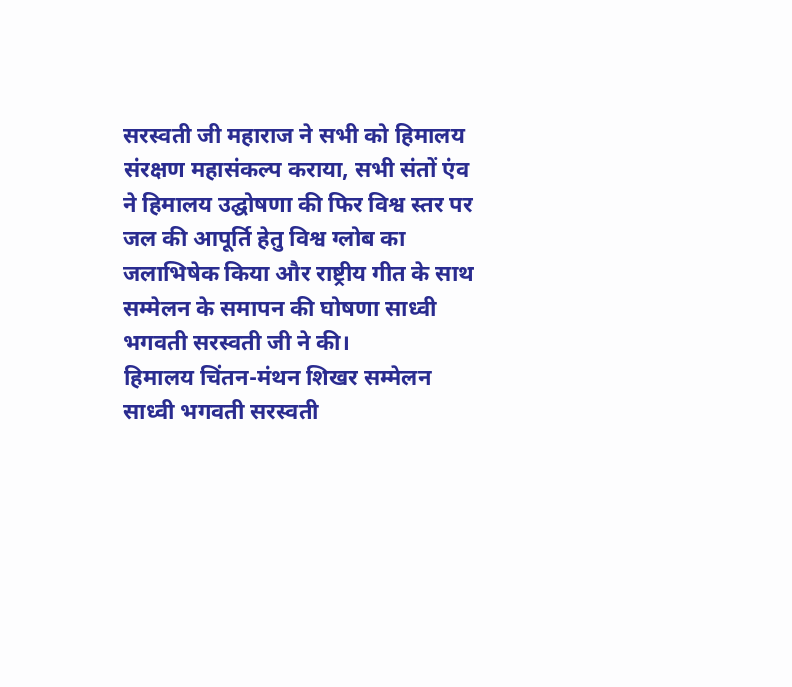सरस्वती जी महाराज ने सभी को हिमालय संरक्षण महासंकल्प कराया, सभी संतों एंव ने हिमालय उद्घोषणा की फिर विश्व स्तर पर जल की आपूर्ति हेतु विश्व ग्लोब का जलाभिषेक किया और राष्ट्रीय गीत के साथ सम्मेलन के समापन की घोषणा साध्वी भगवती सरस्वती जी ने की।
हिमालय चिंतन-मंथन शिखर सम्मेलन साध्वी भगवती सरस्वती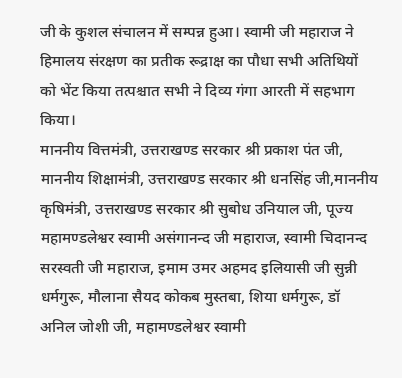जी के कुशल संचालन में सम्पन्न हुआ। स्वामी जी महाराज ने हिमालय संरक्षण का प्रतीक रूद्राक्ष का पौधा सभी अतिथियों को भेंट किया तत्पश्चात सभी ने दिव्य गंगा आरती में सहभाग किया।
माननीय वित्तमंत्री, उत्तराखण्ड सरकार श्री प्रकाश पंत जी, माननीय शिक्षामंत्री, उत्तराखण्ड सरकार श्री धनसिंह जी,माननीय कृषिमंत्री, उत्तराखण्ड सरकार श्री सुबोध उनियाल जी, पूज्य महामण्डलेश्वर स्वामी असंगानन्द जी महाराज, स्वामी चिदानन्द सरस्वती जी महाराज, इमाम उमर अहमद इलियासी जी सुन्नी धर्मगुरू, मौलाना सैयद कोकब मुस्तबा, शिया धर्मगुरू, डॉ अनिल जोशी जी, महामण्डलेश्वर स्वामी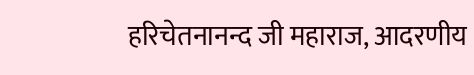हरिचेतनानन्द जी महाराज, आदरणीय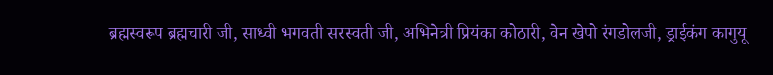ब्रह्मस्वरूप ब्रह्मचारी जी, साध्वी भगवती सरस्वती जी, अभिनेत्री प्रियंका कोठारी, वेन खेपो रंगडोलजी, ड्राईकंग कागुयू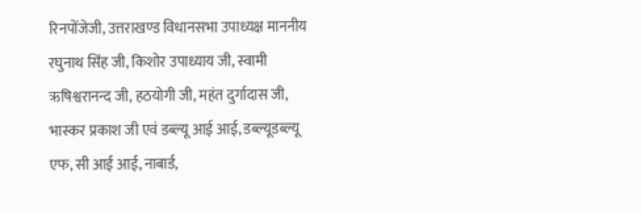रिनपोंजेजी, उत्तराखण्ड विधानसभा उपाध्यक्ष माननीय रघुनाथ सिंह जी, किशोर उपाध्याय जी, स्वामी ऋषिश्वरानन्द जी, हठयोगी जी, महंत दुर्गादास जी, भास्कर प्रकाश जी एवं डब्ल्यू आई आई, डब्ल्यूडब्ल्यू एफ, सी आई आई, नाबार्ड,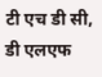टी एच डी सी, डी एलएफ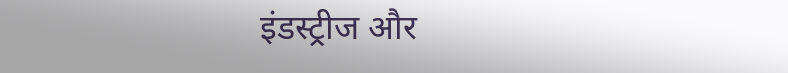इंडस्ट्रीज और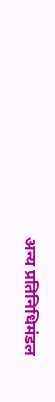अन्य प्रतिनिधिमंडल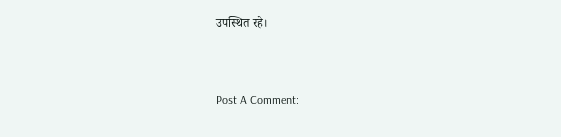उपस्थित रहे।


Post A Comment: